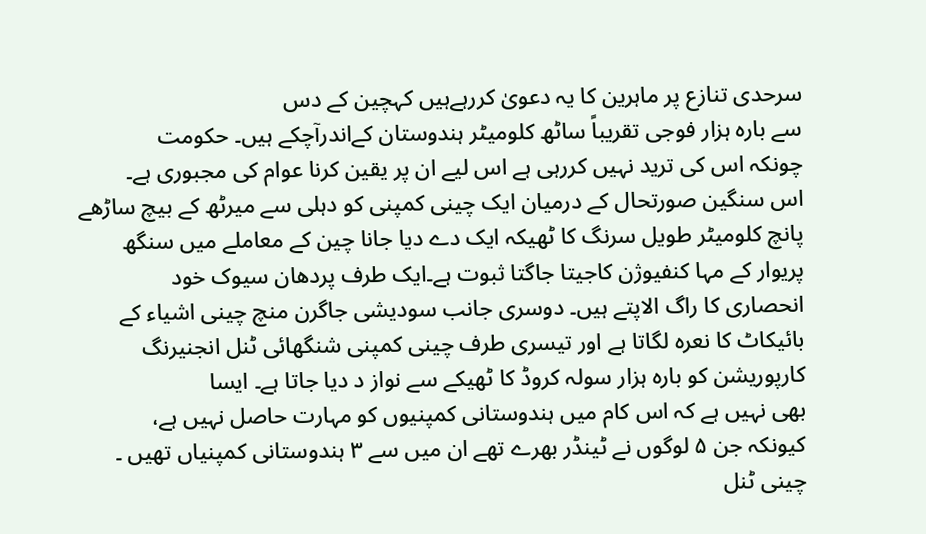سرحدی تنازع پر ماہرین کا یہ دعویٰ کررہےہیں کہچین کے دس
سے بارہ ہزار فوجی تقریباً ساٹھ کلومیٹر ہندوستان کےاندرآچکے ہیں۔ حکومت
چونکہ اس کی ترید نہیں کررہی ہے اس لیے ان پر یقین کرنا عوام کی مجبوری ہے۔
اس سنگین صورتحال کے درمیان ایک چینی کمپنی کو دہلی سے میرٹھ کے بیچ ساڑھے
پانچ کلومیٹر طویل سرنگ کا ٹھیکہ ایک دے دیا جانا چین کے معاملے میں سنگھ
پریوار کے مہا کنفیوژن کاجیتا جاگتا ثبوت ہے۔ایک طرف پردھان سیوک خود
انحصاری کا راگ الاپتے ہیں۔ دوسری جانب سودیشی جاگرن منچ چینی اشیاء کے
بائیکاٹ کا نعرہ لگاتا ہے اور تیسری طرف چینی کمپنی شنگھائی ٹنل انجنیرنگ
کارپوریشن کو بارہ ہزار سولہ کروڈ کا ٹھیکے سے نواز د دیا جاتا ہے۔ ایسا
بھی نہیں ہے کہ اس کام میں ہندوستانی کمپنیوں کو مہارت حاصل نہیں ہے،
کیونکہ جن ۵ لوگوں نے ٹینڈر بھرے تھے ان میں سے ۳ ہندوستانی کمپنیاں تھیں ۔
چینی ٹنل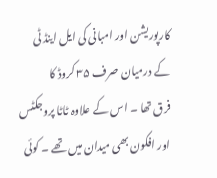کارپوریشن اور امبانی کی ایل اینڈ ٹی کے درمیان صرف ۳۵ کروڈ کا
فرق تھا ۔ اس کے علاوہ ٹاٹا پروجکٹس اور افکون بھی میدان میں تھے ۔ کوئی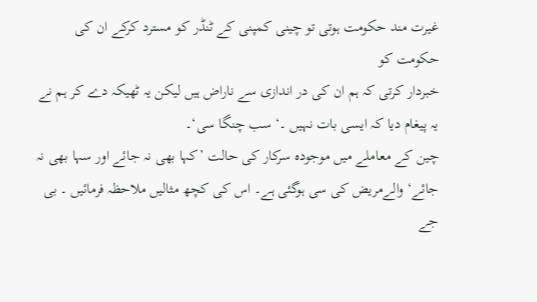غیرت مند حکومت ہوتی تو چینی کمپنی کے ٹنڈر کو مسترد کرکے ان کی حکومت کو
خبردار کرتی کہ ہم ان کی در اندازی سے ناراض ہیں لیکن یہ ٹھیکہ دے کر ہم نے
یہ پیغام دیا کہ ایسی بات نہیں ۔‘ سب چنگا سی‘۔
چین کے معاملے میں موجودہ سرکار کی حالت ’کہا بھی نہ جائے اور سہا بھی نہ
جائے‘ والےمریض کی سی ہوگئی ہے۔ اس کی کچھ مثالیں ملاحظہ فرمائیں ۔ بی جے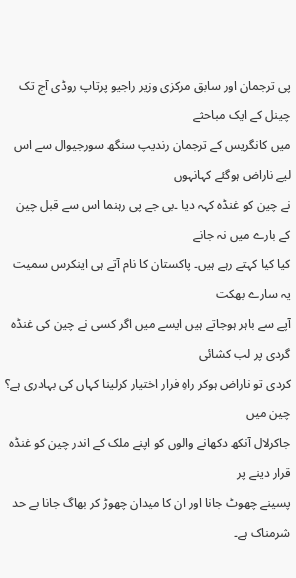پی ترجمان اور سابق مرکزی وزیر راجیو پرتاپ روڈی آج تک چینل کے ایک مباحثے
میں کانگریس کے ترجمان رندیپ سنگھ سورجیوال سے اس لیے ناراض ہوگئے کہانہوں
نے چین کو غنڈہ کہہ دیا ۔بی جے پی رہنما اس سے قبل چین کے بارے میں نہ جانے
کیا کیا کہتے رہے ہیں۔ پاکستان کا نام آتے ہی اینکرس سمیت یہ سارے بھکت
آپے سے باہر ہوجاتے ہیں ایسے میں اگر کسی نے چین کی غنڈہ گردی پر لب کشائی
کردی تو ناراض ہوکر راہِ فرار اختیار کرلینا کہاں کی بہادری ہے؟ چین میں
جاکرلال آنکھ دکھانے والوں کو اپنے ملک کے اندر چین کو غنڈہ قرار دینے پر
پسینے چھوٹ جانا اور ان کا میدان چھوڑ کر بھاگ جانا بے حد شرمناک ہے۔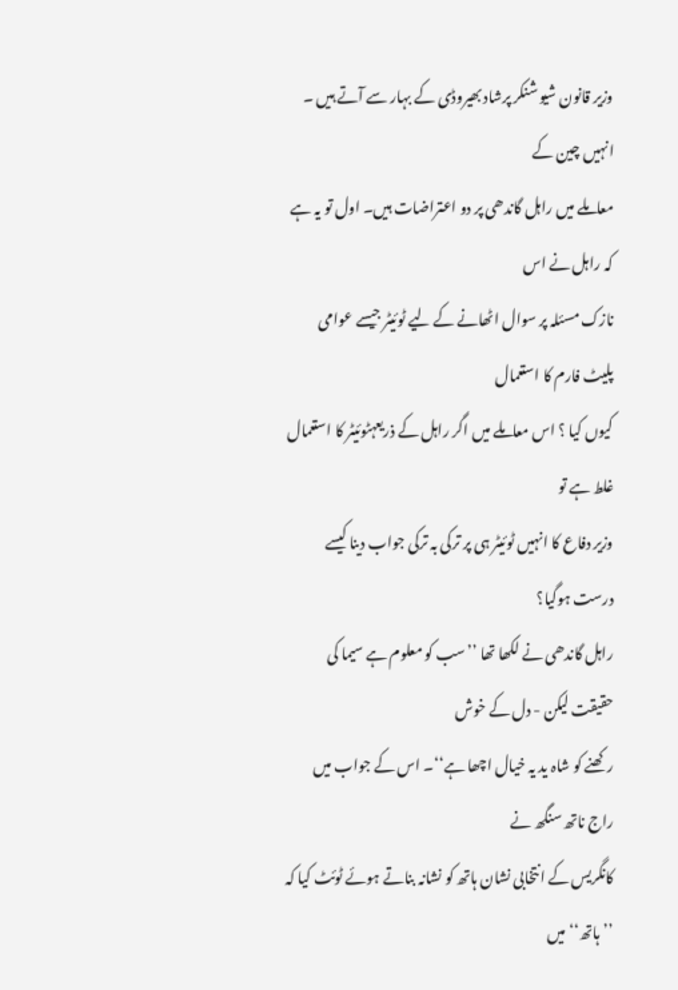وزیر قانون شیو شنکر پرشاد بھیروڈی کے بہار سے آتے ہیں ۔ انہیں چین کے
معاملے میں راہل گاندھی پر دو اعتراضات ہیں۔ اول تو یہ ہے کہ راہل نے اس
نازک مسئلہ پر سوال اٹھانے کے لیے ٹوئیٹر جیسے عوامی پلیٹ فارم کا استعمال
کیوں کیا ؟ اس معاملے میں اگر راہل کے ذریعہٹوئیٹر کا استعمال غلط ہے تو
وزیر دفاع کا انہیں ٹوئیٹر ہی پر ترکی بہ ترکی جواب دینا کیسے درست ہوگیا؟
راہل گاندھی نے لکھا تھا ’’سب کو معلوم ہے سیما کی حقیقت لیکن - دل کے خوش
رکھنے کو شاہ ید یہ خیال اچھا ہے‘‘۔ اس کے جواب میں راج ناتھ سنگھ نے
کانگریس کے انتخابی نشان ہاتھ کو نشانہ بناتے ہوئے ٹوئٹ کیا کہ ’’ہاتھ‘‘میں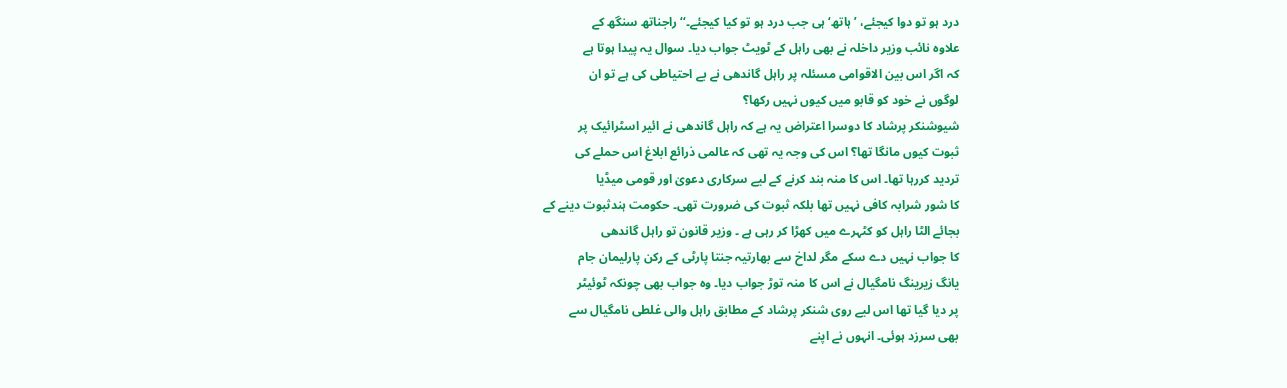درد ہو تو دوا کیجئے، ’ہاتھ‘ ہی جب درد ہو تو کیا کیجئے۔‘‘ راجناتھ سنگھ کے
علاوہ نائب وزیر داخلہ نے بھی راہل کے ٹویٹ جواب دیا۔ سوال یہ پیدا ہوتا ہے
کہ اگر اس بین الاقوامی مسئلہ پر راہل گاندھی نے بے احتیاطی کی ہے تو ان
لوگوں نے خود کو قابو میں کیوں نہیں رکھا؟
شیوشنکر پرشاد کا دوسرا اعتراض یہ ہے کہ راہل گاندھی نے ائیر اسٹرائیک پر
ثبوت کیوں مانگا تھا؟ اس کی وجہ یہ تھی کہ عالمی ذرائع ابلاغ اس حملے کی
تردید کررہا تھا۔ اس کا منہ بند کرنے کے لیے سرکاری دعویٰ اور قومی میڈیا
کا شور شرابہ کافی نہیں تھا بلکہ ثبوت کی ضرورت تھی۔ حکومت ہندثبوت دینے کے
بجائے الٹا راہل کو کٹہرے میں کھڑا کر رہی ہے ۔ وزیر قانون تو راہل گاندھی
کا جواب نہیں دے سکے مگر لداخ سے بھارتیہ جنتا پارٹی کے رکن پارلیمان جام
یانگ زیرینگ نامگیال نے اس کا منہ توڑ جواب دیا۔ وہ جواب بھی چونکہ ٹوئیٹر
پر دیا گیا تھا اس لیے روی شنکر پرشاد کے مطابق راہل والی غلطی نامگیال سے
بھی سرزد ہوئی۔ انہوں نے اپنے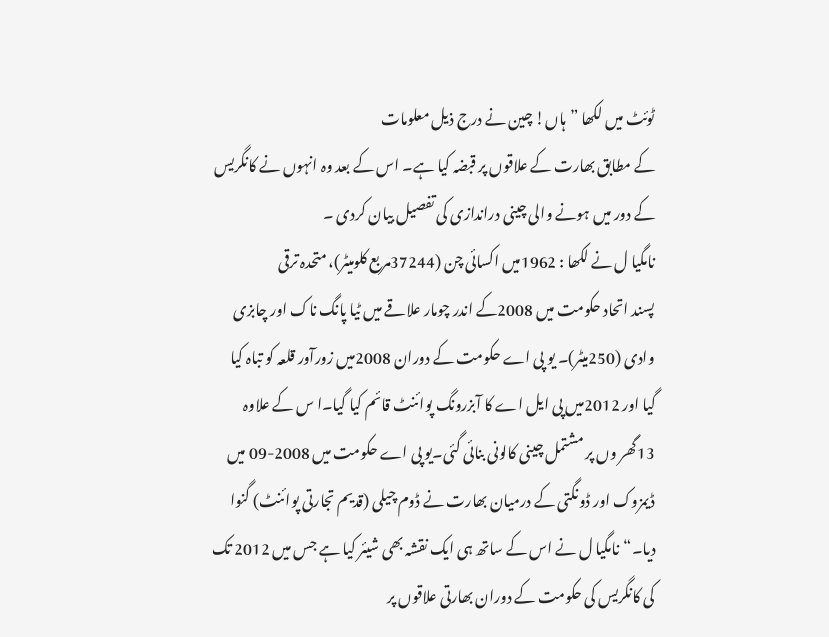ٹوئٹ میں لکھا ”ہاں! چین نے درج ذیل معلومات
کے مطابق بھارت کے علاقوں پر قبضہ کیا ہے۔ اس کے بعد وہ انہوں نے کانگریس
کے دور میں ہونے والی چینی دراندازی کی تفصیل بیان کردی ۔
نامگیا ل نے لکھا : 1962میں اکسائی چن (37244مربع کلومیٹر)، متحدہ ترقی
پسند اتحاد حکومت میں 2008کے اندر چومار علاقے میں ٹیا پانگ ناک اور چابزی
وادی (250میٹر)۔ یو پی اے حکومت کے دوران 2008میں زورآور قلعہ کو تباہ کیا
گیا اور 2012میں پی ایل اے کا آبزرونگ پوائنٹ قائم کیا گیا۔ا س کے علاوہ
13گھر وں پر مشتمل چینی کالونی بنائی گئی۔یو پی اے حکومت میں 2008-09 میں
ڈیمزوک اور ڈونگتی کے درمیان بھارت نے ڈوم چیلی (قدیم تجارتی پوائنٹ) گنوا
دیا۔“نامگیا ل نے اس کے ساتھ ہی ایک نقشہ بھی شیئر کیا ہے جس میں 2012 تک
کی کانگریس کی حکومت کے دوران بھارتی علاقوں پر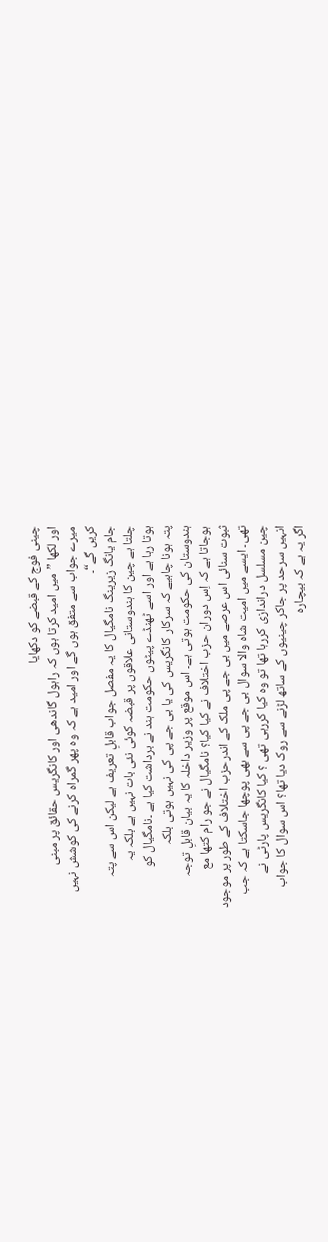چینی فوج کے قبضے کو دکھایا
اور لکھا ”میں امید کرتا ہوں کہ راہول گاندھی اور کانگریس حقائق پر مبنی
میرے جواب سے متفق ہوں گے اور امید ہے کہ وہ پھر گمراہ کرنے کی کوشش نہیں
کریں گے“۔
جام یانگ زیرینگ نامگیال کا یہ مفصل جواب قابلِ تعریف ہے لیکن اس سے پتہ
چلتا ہے چین کا ہندوستانی علاقوں پر قبضہ کوئی نئی بات نہیں ہے بلکہ یہ
ہوتا رہا ہے اور اسے ٹھنڈے پیٹوں حکومت ہند نے برداشت کیا ہے ۔نامگیال کو
پتہ ہونا چاہیے کہ سرکار کانگریس کی یا بی جے پی کی نہیں ہوتی بلکہ
ہندوستان کی حکومت ہوتی ہے۔ اس موقع پر وزیر داخلہ کا یہ بیان قابلِ توجہ
ہوجاتا ہے کہ اِس دوران حزب اختلاف نے کیا کیا؟ نامگیال نے جو رام کتھا مع
ثبوت سنائی اس عرصے میں بی جے پی ملک کے اندرحزب اختلاف کے طور پر موجود
تھی۔ ایسے میں امیت شاہ والا سوال بی جے پی سے بھی پوچھا جاسکتا ہے کہ جب
چین مسلسل دراندازی کررہا تھا تو وہ کیا کررہی تھی ؟ کیا کانگریس پارٹی نے
انہیں سرحد پر جاکر چینیوں کے ساتھ لڑنے سے روک دیا تھا؟ اس سوال کا جواب
اگر یہ ہے کہ بیچارہ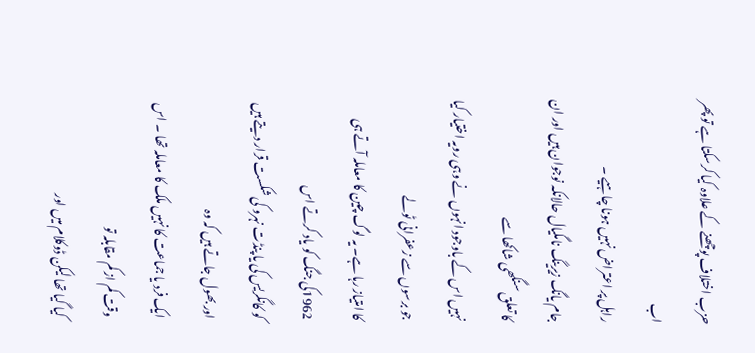حزب اختلاف پوچھنے کے علاوہ کیا کرسکتا ہے تو پھر اب
راہل پر اعتراض نہیں ہونا چاہیے ۔
جام یانگ زیرینگ نامگیال حالانکہ نوجوان ہیں اور ان کا تعلق سنگھی شاکھا سے
نہیں اس کے باوجود انہوں نے وہی رویہ اختیار کیا جو برسوں سے زعفرانی ٹولے
کا امتیاز رہا ہے۔ یہ لوگ چین کا معاملہ آتے ہی 1962کی جنگ کو یاد کرتے اس
کو کانگریس کی یا پنڈت نہرو کی شکست قرار دیتے ہیں اور بھول جاتے ہیں کہ وہ
ایک فرد یا جماعت کا نہیں ملک کا معاملہ تھا ۔ اس وقت کم از کم مقابلہ تو
کیا گیا تھا لیکن ڈوکلام میں اور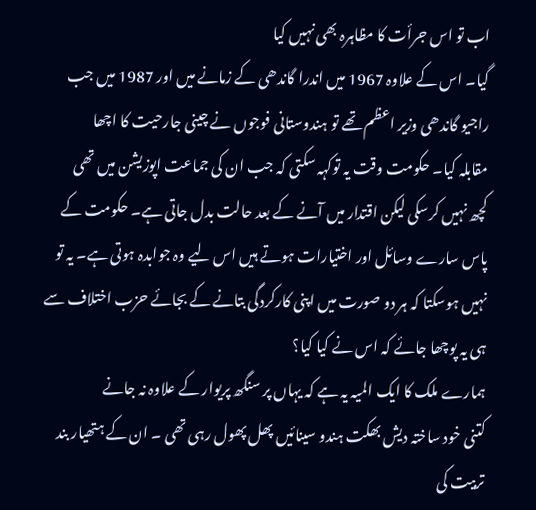اب تو اس جرأت کا مظاہرہ بھی نہیں کیا
گیا۔ اس کے علاوہ 1967 میں اندرا گاندھی کے زمانے میں اور 1987 میں جب
راجیو گاندھی وزیر اعظم تھے تو ہندوستانی فوجوں نے چینی جارحیت کا اچھا
مقابلہ کیا۔ حکومت وقت یہ توکہہ سکتی کہ جب ان کی جماعت اپوزیشن میں تھی
کچھ نہیں کرسکی لیکن اقتدار میں آنے کے بعد حالت بدل جاتی ہے۔ حکومت کے
پاس سارے وسائل اور اختیارات ہوتے ہیں اس لیے وہ جوابدہ ہوتی ہے۔ یہ تو
نہیں ہوسکتا کہ ہر دو صورت میں اپنی کارکردگی بتانے کے بجائے حزب اختلاف سے
ہی یہ پوچھا جائے کہ اس نے کیا کیا؟
ہمارے ملک کا ایک المیہ یہ ہے کہ یہاں پر سنگھ پریوار کے علاوہ نہ جانے
کتنی خود ساختہ دیش بھکت ہندو سینائیں پھل پھول رہی تھی ۔ ان کے ہتھیار بند
تربیت کی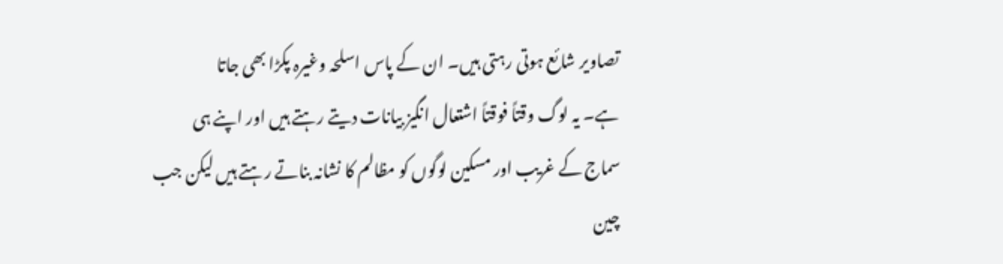تصاویر شائع ہوتی رہتی ہیں۔ ان کے پاس اسلحہ وغیرہ پکڑا بھی جاتا
ہے۔ یہ لوگ وقتاً فوقتاً اشتعال انگیز بیانات دیتے رہتے ہیں اور اپنے ہی
سماج کے غریب اور مسکین لوگوں کو مظالم کا نشانہ بناتے رہتے ہیں لیکن جب
چین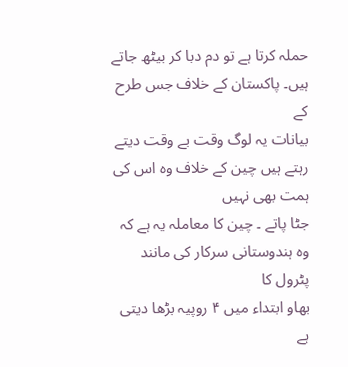حملہ کرتا ہے تو دم دبا کر بیٹھ جاتے ہیں۔ پاکستان کے خلاف جس طرح کے
بیانات یہ لوگ وقت بے وقت دیتے رہتے ہیں چین کے خلاف وہ اس کی ہمت بھی نہیں
جٹا پاتے ۔ چین کا معاملہ یہ ہے کہ وہ ہندوستانی سرکار کی مانند پٹرول کا
بھاو ابتداء میں ۴ روپیہ بڑھا دیتی ہے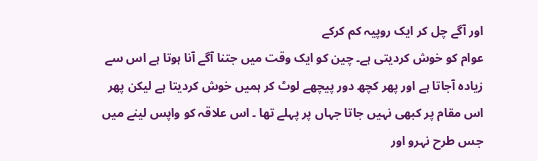اور آگے چل کر ایک روپیہ کم کرکے
عوام کو خوش کردیتی ہے۔ چین کو ایک وقت میں جتنا آگے آنا ہوتا ہے اس سے
زیادہ آجاتا ہے اور پھر کچھ دور پیچھے لوٹ کر ہمیں خوش کردیتا ہے لیکن پھر
اس مقام پر کبھی نہیں جاتا جہاں پر پہلے تھا ۔ اس علاقہ کو واپس لینے میں
جس طرح نہرو اور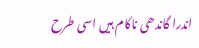اندرا گاندھی ناکام ہیں اسی طرح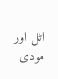اٹل اور مودی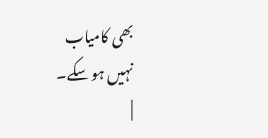بھی کامیاب
نہیں ہو سکے۔
|